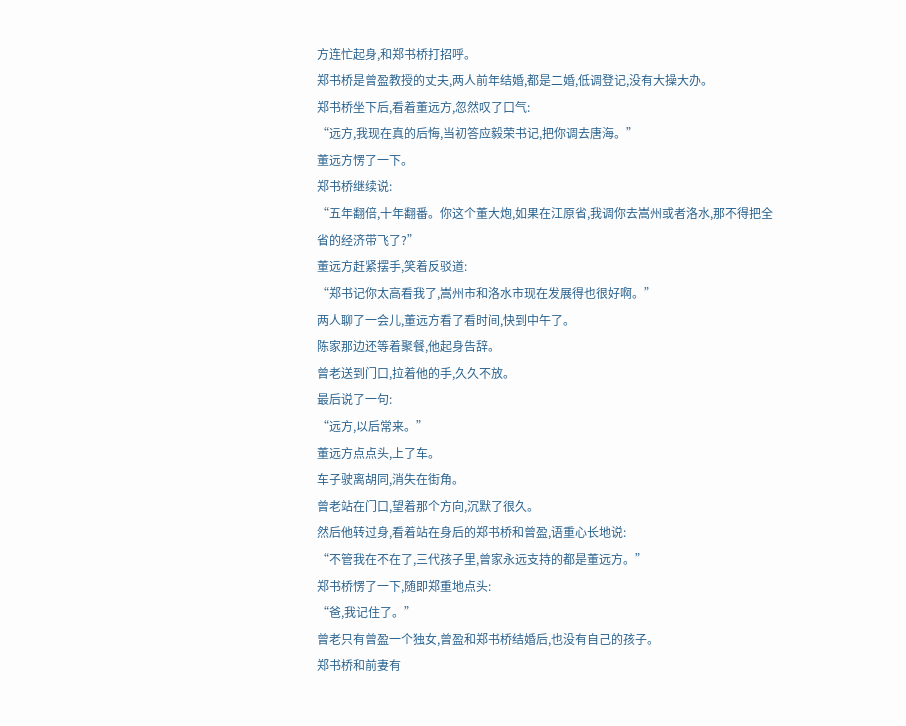方连忙起身,和郑书桥打招呼。
郑书桥是曾盈教授的丈夫,两人前年结婚,都是二婚,低调登记,没有大操大办。
郑书桥坐下后,看着董远方,忽然叹了口气:
“远方,我现在真的后悔,当初答应毅荣书记,把你调去唐海。”
董远方愣了一下。
郑书桥继续说:
“五年翻倍,十年翻番。你这个董大炮,如果在江原省,我调你去嵩州或者洛水,那不得把全省的经济带飞了?”
董远方赶紧摆手,笑着反驳道:
“郑书记你太高看我了,嵩州市和洛水市现在发展得也很好啊。”
两人聊了一会儿,董远方看了看时间,快到中午了。
陈家那边还等着聚餐,他起身告辞。
曾老送到门口,拉着他的手,久久不放。
最后说了一句:
“远方,以后常来。”
董远方点点头,上了车。
车子驶离胡同,消失在街角。
曾老站在门口,望着那个方向,沉默了很久。
然后他转过身,看着站在身后的郑书桥和曾盈,语重心长地说:
“不管我在不在了,三代孩子里,曾家永远支持的都是董远方。”
郑书桥愣了一下,随即郑重地点头:
“爸,我记住了。”
曾老只有曾盈一个独女,曾盈和郑书桥结婚后,也没有自己的孩子。
郑书桥和前妻有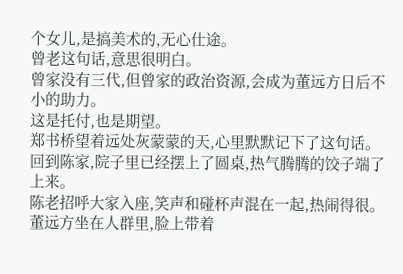个女儿,是搞美术的,无心仕途。
曾老这句话,意思很明白。
曾家没有三代,但曾家的政治资源,会成为董远方日后不小的助力。
这是托付,也是期望。
郑书桥望着远处灰蒙蒙的天,心里默默记下了这句话。
回到陈家,院子里已经摆上了圆桌,热气腾腾的饺子端了上来。
陈老招呼大家入座,笑声和碰杯声混在一起,热闹得很。
董远方坐在人群里,脸上带着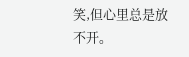笑,但心里总是放不开。